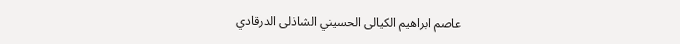عاصم ابراهيم الكيالى الحسيني الشاذلى الدرقادي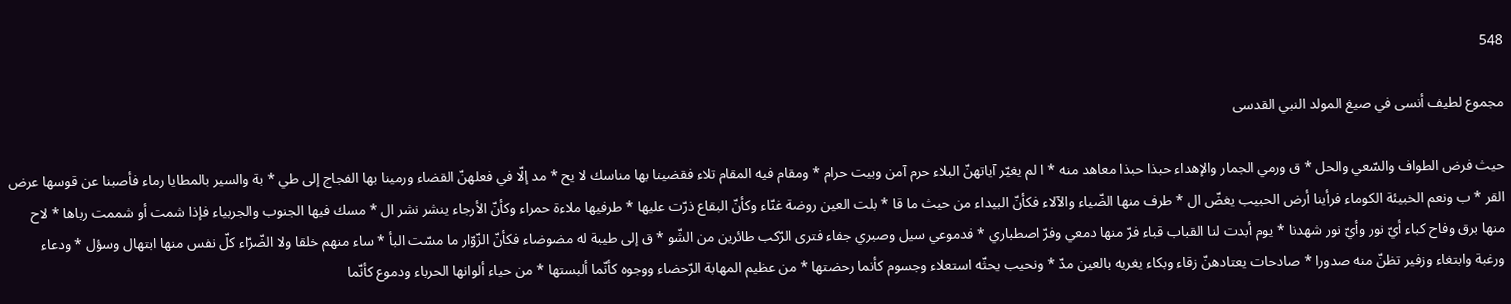548

مجموع لطيف أنسى في صيغ المولد النبي القدسى

حيث فرض الطواف والسّعي والحل * ق ورمي الجمار والإهداء حبذا حبذا معاهد منه * ا لم يغيّر آياتهنّ البلاء حرم آمن وبيت حرام * ومقام فيه المقام تلاء فقضينا بها مناسك لا يح * مد إلّا في فعلهنّ القضاء ورمينا بها الفجاج إلى طي * بة والسير بالمطايا رماء فأصبنا عن قوسها عرض القر * ب ونعم الخبيئة الكوماء فرأينا أرض الحبيب يغضّ ال * طرف منها الضّياء والآلاء فكأنّ البيداء من حيث ما قا * بلت العين روضة غنّاء وكأنّ البقاع ذرّت عليها * طرفيها ملاءة حمراء وكأنّ الأرجاء ينشر نشر ال * مسك فيها الجنوب والجربياء فإذا شمت أو شممت رباها * لاح منها برق وفاح كباء أيّ نور وأيّ نور شهدنا * يوم أبدت لنا القباب قباء فرّ منها دمعي وفرّ اصطباري * فدموعي سيل وصبري جفاء فترى الرّكب طائرين من الشّو * ق إلى طيبة له مضوضاء فكأنّ الزّوّار ما مسّت البأ * ساء منهم خلقا ولا الضّرّاء كلّ نفس منها ابتهال وسؤل * ودعاء ورغبة وابتغاء وزفير تظنّ منه صدورا * صادحات يعتادهنّ زقاء وبكاء يغريه بالعين مدّ * ونحيب يحثّه استعلاء وجسوم كأنما رحضتها * من عظيم المهابة الرّحضاء ووجوه كأنّما ألبستها * من حياء ألوانها الحرباء ودموع كأنّما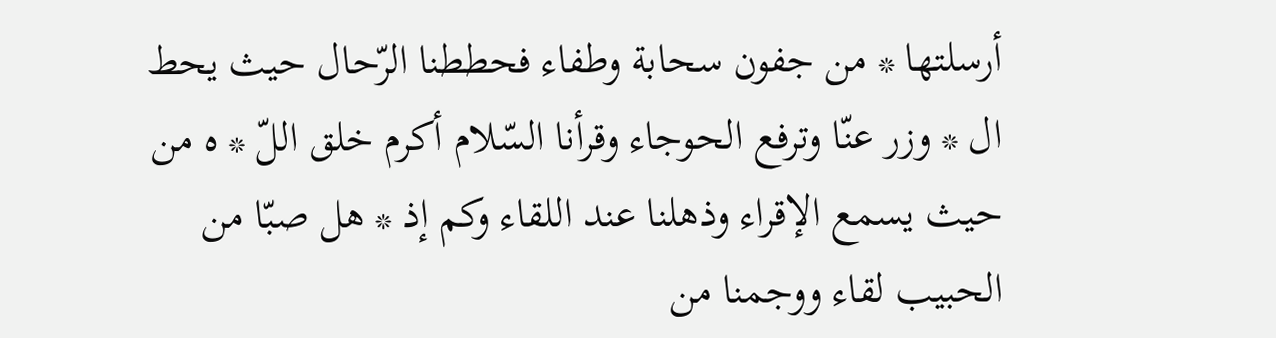أرسلتها * من جفون سحابة وطفاء فحططنا الرّحال حيث يحط ال * وزر عنّا وترفع الحوجاء وقرأنا السّلام أكرم خلق اللّ * ه من حيث يسمع الإقراء وذهلنا عند اللقاء وكم إذ * هل صبّا من الحبيب لقاء ووجمنا من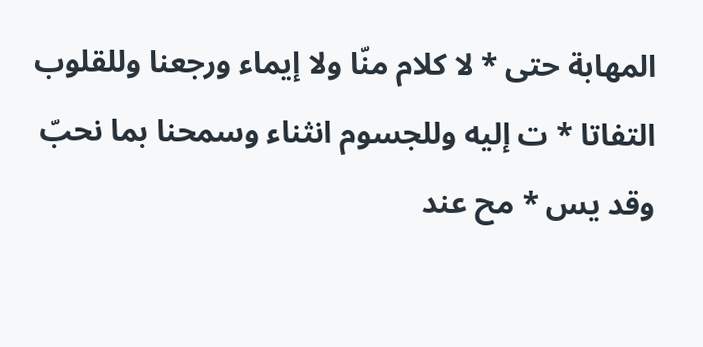المهابة حتى * لا كلام منّا ولا إيماء ورجعنا وللقلوب التفاتا * ت إليه وللجسوم انثناء وسمحنا بما نحبّ وقد يس * مح عند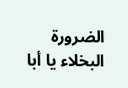الضرورة البخلاء يا أبا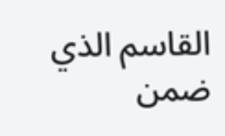القاسم الذي ضمن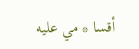أقسا * مي عليه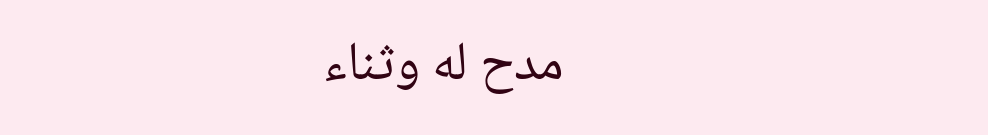مدح له وثناء